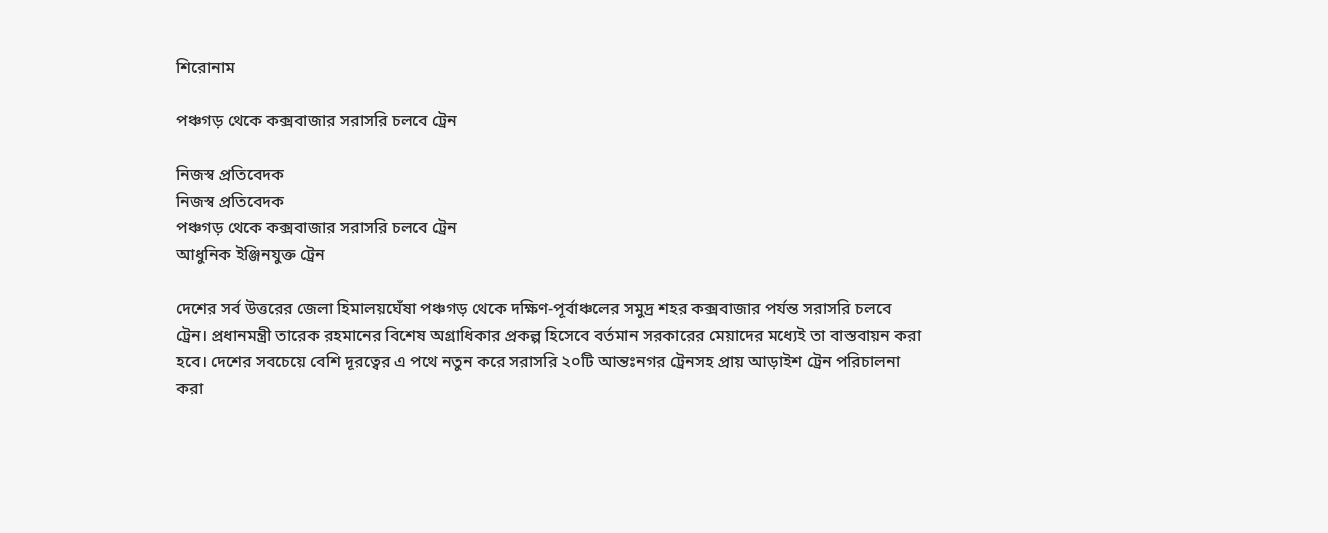শিরোনাম

পঞ্চগড় থেকে কক্সবাজার সরাসরি চলবে ট্রেন

নিজস্ব প্রতিবেদক
নিজস্ব প্রতিবেদক
পঞ্চগড় থেকে কক্সবাজার সরাসরি চলবে ট্রেন
আধুনিক ইঞ্জিনযুক্ত ট্রেন

দেশের সর্ব উত্তরের জেলা হিমালয়ঘেঁষা পঞ্চগড় থেকে দক্ষিণ-পূর্বাঞ্চলের সমুদ্র শহর কক্সবাজার পর্যন্ত সরাসরি চলবে ট্রেন। প্রধানমন্ত্রী তারেক রহমানের বিশেষ অগ্রাধিকার প্রকল্প হিসেবে বর্তমান সরকারের মেয়াদের মধ্যেই তা বাস্তবায়ন করা হবে। দেশের সবচেয়ে বেশি দূরত্বের এ পথে নতুন করে সরাসরি ২০টি আন্তঃনগর ট্রেনসহ প্রায় আড়াইশ ট্রেন পরিচালনা করা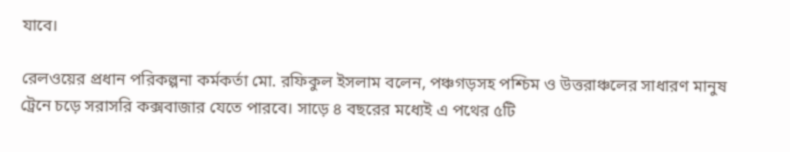যাবে।

রেলওয়ের প্রধান পরিকল্পনা কর্মকর্তা মো. রফিকুল ইসলাম বলেন, পঞ্চগড়সহ পশ্চিম ও উত্তরাঞ্চলের সাধারণ মানুষ ট্রেনে চড়ে সরাসরি কক্সবাজার যেতে পারবে। সাড়ে ৪ বছরের মধ্যেই এ পথের ৫টি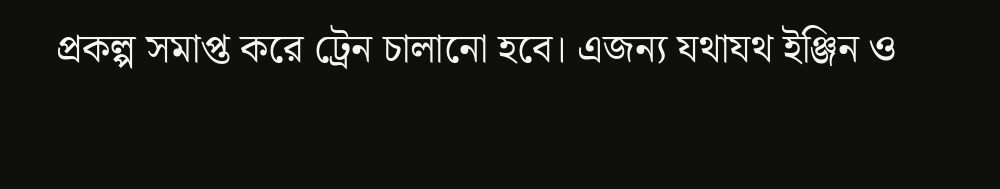প্রকল্প সমাপ্ত করে ট্রেন চালানো হবে। এজন্য যথাযথ ইঞ্জিন ও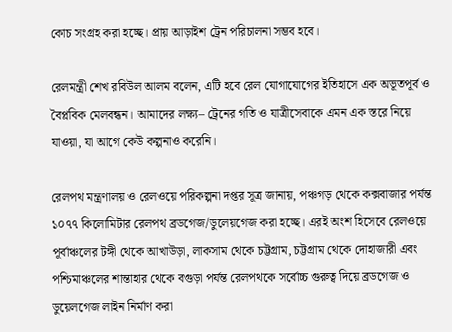কোচ সংগ্রহ করা হচ্ছে। প্রায় আড়াইশ ট্রেন পরিচালনা সম্ভব হবে।

রেলমন্ত্রী শেখ রবিউল আলম বলেন, এটি হবে রেল যোগাযোগের ইতিহাসে এক অভূতপূর্ব ও বৈপ্লবিক মেলবন্ধন। আমাদের লক্ষ্য– ট্রেনের গতি ও যাত্রীসেবাকে এমন এক স্তরে নিয়ে যাওয়া, যা আগে কেউ কল্পনাও করেনি।

রেলপথ মন্ত্রণালয় ও রেলওয়ে পরিকল্পনা দপ্তর সূত্র জানায়, পঞ্চগড় থেকে কক্সবাজার পর্যন্ত ১০৭৭ কিলোমিটার রেলপথ ব্রডগেজ/ডুলেয়গেজ করা হচ্ছে। এরই অংশ হিসেবে রেলওয়ে পূর্বাঞ্চলের টঙ্গী থেকে আখাউড়া, লাকসাম থেকে চট্টগ্রাম, চট্টগ্রাম থেকে দোহাজারী এবং পশ্চিমাঞ্চলের শান্তাহার থেকে বগুড়া পর্যন্ত রেলপথকে সর্বোচ্চ গুরুত্ব দিয়ে ব্রডগেজ ও ডুয়েলগেজ লাইন নির্মাণ করা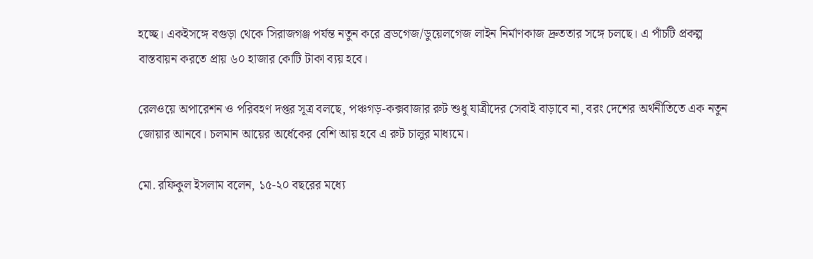হচ্ছে। একইসঙ্গে বগুড়া থেকে সিরাজগঞ্জ পর্যন্ত নতুন করে ব্রডগেজ/ডুয়েলগেজ লাইন নির্মাণকাজ দ্রুততার সঙ্গে চলছে। এ পাঁচটি প্রকল্প বাস্তবায়ন করতে প্রায় ৬০ হাজার কোটি টাকা ব্যয় হবে।

রেলওয়ে অপারেশন ও পরিবহণ দপ্তর সূত্র বলছে, পঞ্চগড়-কক্সবাজার রুট শুধু যাত্রীদের সেবাই বাড়াবে না, বরং দেশের অর্থনীতিতে এক নতুন জোয়ার আনবে। চলমান আয়ের অর্ধেকের বেশি আয় হবে এ রুট চালুর মাধ্যমে।

মো. রফিকুল ইসলাম বলেন, ১৫-২০ বছরের মধ্যে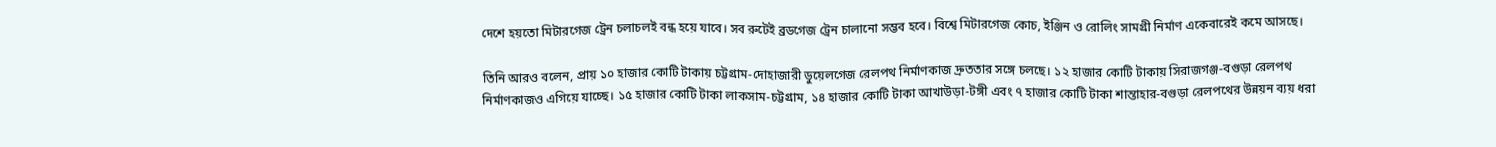দেশে হয়তো মিটারগেজ ট্রেন চলাচলই বন্ধ হয়ে যাবে। সব রুটেই ব্রডগেজ ট্রেন চালানো সম্ভব হবে। বিশ্বে মিটারগেজ কোচ, ইঞ্জিন ও রোলিং সামগ্রী নির্মাণ একেবারেই কমে আসছে।

তিনি আরও বলেন, প্রায় ১০ হাজার কোটি টাকায় চট্টগ্রাম-দোহাজারী ডুয়েলগেজ রেলপথ নির্মাণকাজ দ্রুততার সঙ্গে চলছে। ১২ হাজার কোটি টাকায় সিরাজগঞ্জ-বগুড়া রেলপথ নির্মাণকাজও এগিয়ে যাচ্ছে। ১৫ হাজার কোটি টাকা লাকসাম-চট্টগ্রাম, ১৪ হাজার কোটি টাকা আখাউড়া-টঙ্গী এবং ৭ হাজার কোটি টাকা শান্তাহার-বগুড়া রেলপথের উন্নয়ন ব্যয় ধরা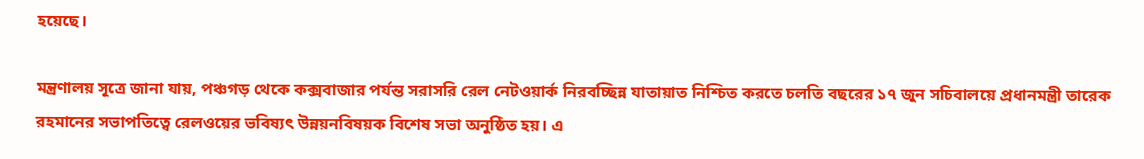হয়েছে।

মন্ত্রণালয় সূত্রে জানা যায়, পঞ্চগড় থেকে কক্সবাজার পর্যন্ত সরাসরি রেল নেটওয়ার্ক নিরবচ্ছিন্ন যাতায়াত নিশ্চিত করতে চলতি বছরের ১৭ জুন সচিবালয়ে প্রধানমন্ত্রী তারেক রহমানের সভাপতিত্বে রেলওয়ের ভবিষ্যৎ উন্নয়নবিষয়ক বিশেষ সভা অনুষ্ঠিত হয়। এ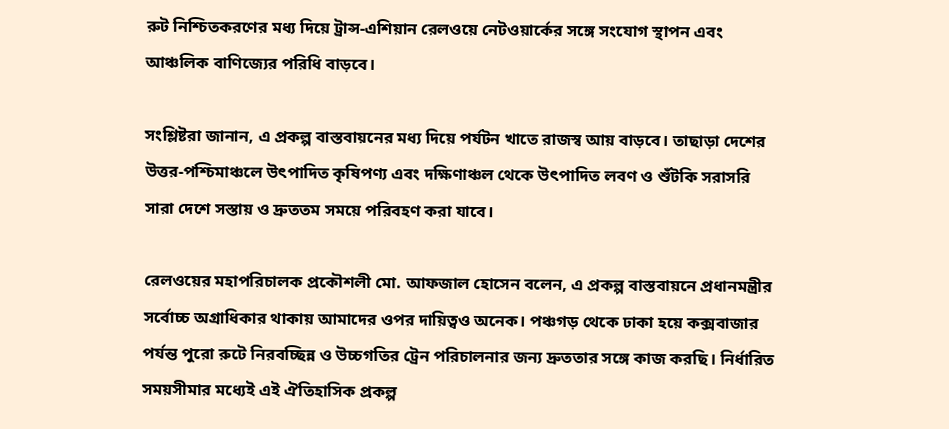রুট নিশ্চিতকরণের মধ্য দিয়ে ট্রান্স-এশিয়ান রেলওয়ে নেটওয়ার্কের সঙ্গে সংযোগ স্থাপন এবং আঞ্চলিক বাণিজ্যের পরিধি বাড়বে।

সংশ্লিষ্টরা জানান, এ প্রকল্প বাস্তবায়নের মধ্য দিয়ে পর্যটন খাতে রাজস্ব আয় বাড়বে। তাছাড়া দেশের উত্তর-পশ্চিমাঞ্চলে উৎপাদিত কৃষিপণ্য এবং দক্ষিণাঞ্চল থেকে উৎপাদিত লবণ ও শুঁটকি সরাসরি সারা দেশে সস্তায় ও দ্রুততম সময়ে পরিবহণ করা যাবে।

রেলওয়ের মহাপরিচালক প্রকৌশলী মো. আফজাল হোসেন বলেন, এ প্রকল্প বাস্তবায়নে প্রধানমন্ত্রীর সর্বোচ্চ অগ্রাধিকার থাকায় আমাদের ওপর দায়িত্বও অনেক। পঞ্চগড় থেকে ঢাকা হয়ে কক্সবাজার পর্যন্ত পুরো রুটে নিরবচ্ছিন্ন ও উচ্চগতির ট্রেন পরিচালনার জন্য দ্রুততার সঙ্গে কাজ করছি। নির্ধারিত সময়সীমার মধ্যেই এই ঐতিহাসিক প্রকল্প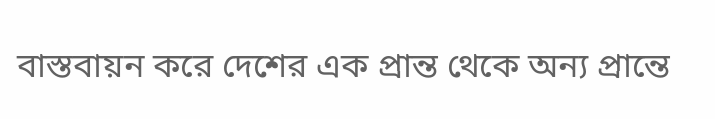বাস্তবায়ন করে দেশের এক প্রান্ত থেকে অন্য প্রান্তে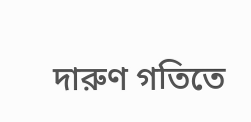দারুণ গতিতে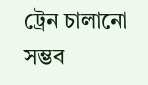ট্রেন চালানো সম্ভব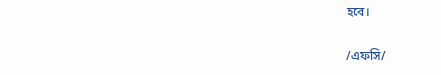হবে।

/এফসি/